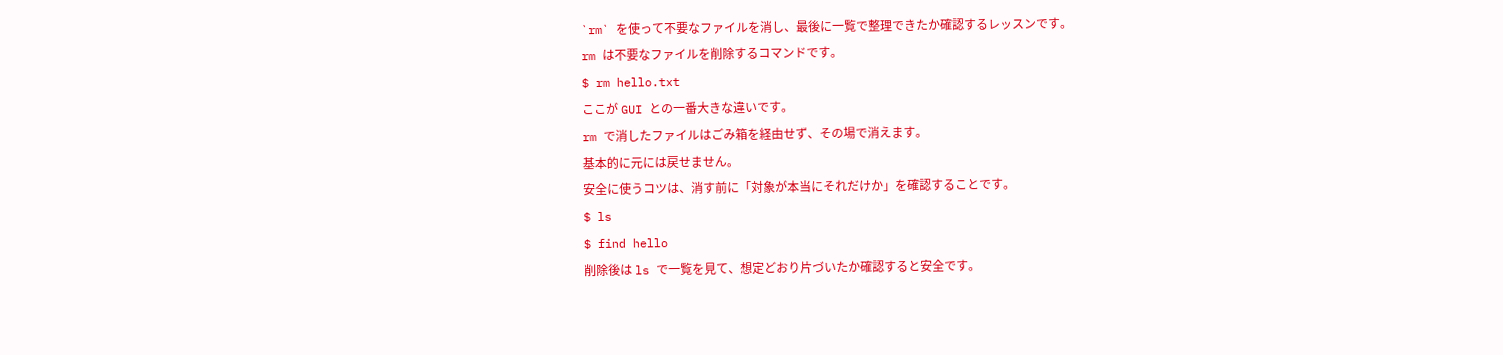`rm` を使って不要なファイルを消し、最後に一覧で整理できたか確認するレッスンです。
rm は不要なファイルを削除するコマンドです。
$ rm hello.txt
ここが GUI との一番大きな違いです。
rm で消したファイルはごみ箱を経由せず、その場で消えます。
基本的に元には戻せません。
安全に使うコツは、消す前に「対象が本当にそれだけか」を確認することです。
$ ls
$ find hello
削除後は ls で一覧を見て、想定どおり片づいたか確認すると安全です。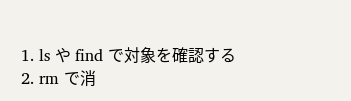1. ls や find で対象を確認する
2. rm で消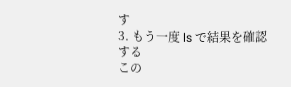す
3. もう一度 ls で結果を確認する
この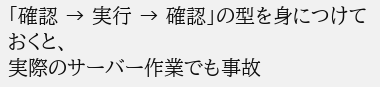「確認 → 実行 → 確認」の型を身につけておくと、
実際のサーバー作業でも事故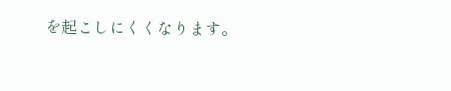を起こしにくくなります。